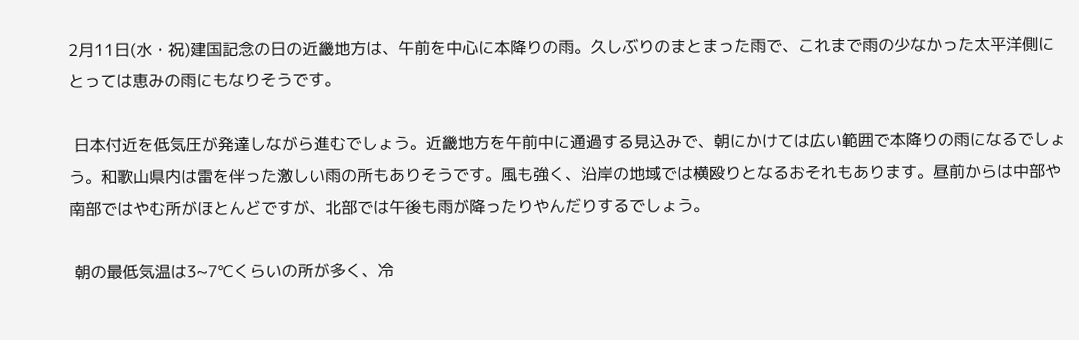2月11日(水・祝)建国記念の日の近畿地方は、午前を中心に本降りの雨。久しぶりのまとまった雨で、これまで雨の少なかった太平洋側にとっては恵みの雨にもなりそうです。

 日本付近を低気圧が発達しながら進むでしょう。近畿地方を午前中に通過する見込みで、朝にかけては広い範囲で本降りの雨になるでしょう。和歌山県内は雷を伴った激しい雨の所もありそうです。風も強く、沿岸の地域では横殴りとなるおそれもあります。昼前からは中部や南部ではやむ所がほとんどですが、北部では午後も雨が降ったりやんだりするでしょう。

 朝の最低気温は3~7℃くらいの所が多く、冷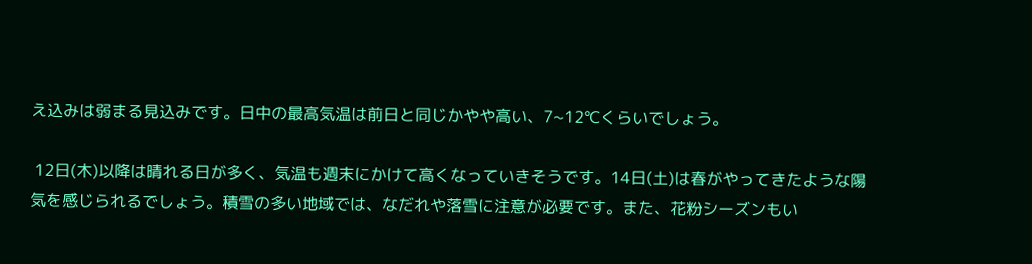え込みは弱まる見込みです。日中の最高気温は前日と同じかやや高い、7~12℃くらいでしょう。

 12日(木)以降は晴れる日が多く、気温も週末にかけて高くなっていきそうです。14日(土)は春がやってきたような陽気を感じられるでしょう。積雪の多い地域では、なだれや落雪に注意が必要です。また、花粉シーズンもい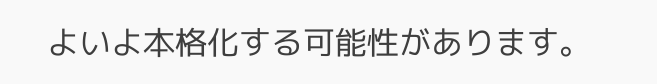よいよ本格化する可能性があります。